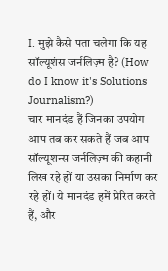I. मुझे कैसे पता चलेगा कि यह सॉल्यूशंस जर्नलिज़्म है? (How do I know it's Solutions Journalism?)
चार मानदंड हैं जिनका उपयोग आप तब कर सकते हैं जब आप सॉल्यूशन्स जर्नलिज़्म की कहानी लिख रहे हों या उसका निर्माण कर रहे हों। ये मानदंड हमें प्रेरित करते हैं, और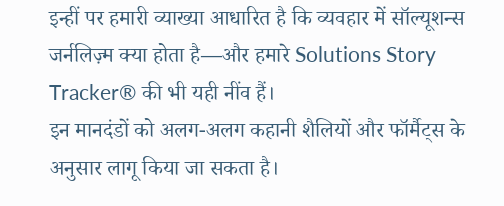इन्हीं पर हमारी व्याख्या आधारित है कि व्यवहार में सॉल्यूशन्स जर्नलिज़्म क्या होता है—और हमारे Solutions Story Tracker® की भी यही नींव हैं।
इन मानदंडों को अलग-अलग कहानी शैलियों और फॉर्मैट्स के अनुसार लागू किया जा सकता है।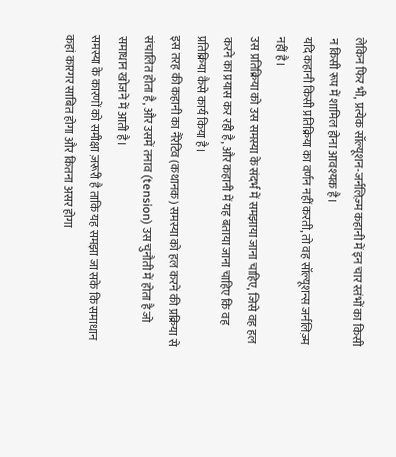लेकिन फिर भी, प्रत्येक सॉल्यूशन-जर्नलिज़्म कहानी में इन चार स्तंभों का किसी न किसी रूप में शामिल होना आवश्यक है।
यदि कहानी किसी प्रतिक्रिया का वर्णन नहीं करती, तो वह सॉल्यूशन्स जर्नलिज़्म नहीं है।
उस प्रतिक्रिया को उस समस्या के संदर्भ में समझाया जाना चाहिए, जिसे वह हल करने का प्रयास कर रही है, और कहानी में यह बताया जाना चाहिए कि वह प्रतिक्रिया कैसे कार्य किया है।
इस तरह की कहानी का नैरेटिव (कथानक) समस्या को हल करने की प्रक्रिया से संचालित होता है, और उसमें तनाव (tension) उस चुनौती में होता है जो समाधान खोजने में आती है।
समस्या के कारणों को समीक्षा ज़रूरी है ताकि यह समझा जा सके कि समाधान कहां कारगर साबित होगा और कितना असर होगा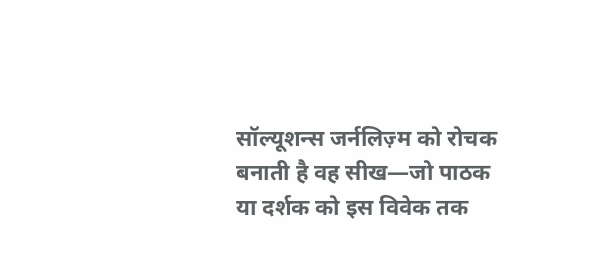सॉल्यूशन्स जर्नलिज़्म को रोचक बनाती है वह सीख—जो पाठक या दर्शक को इस विवेक तक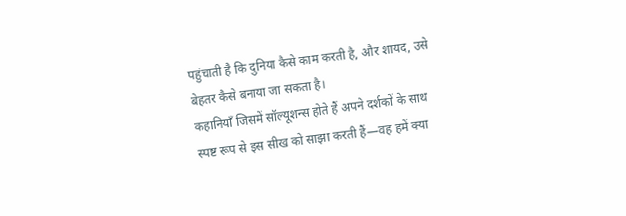पहुंचाती है कि दुनिया कैसे काम करती है, और शायद, उसे बेहतर कैसे बनाया जा सकता है।
कहानियाँ जिसमें सॉल्यूशन्स होते हैं अपने दर्शकों के साथ स्पष्ट रूप से इस सीख को साझा करती हैं—वह हमें क्या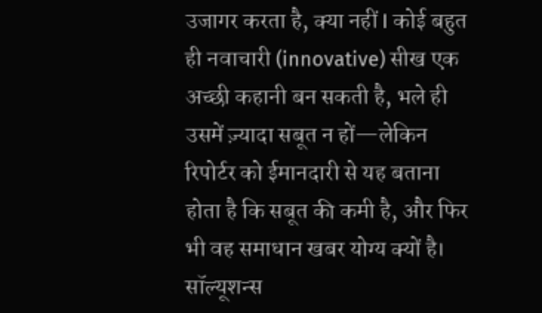उजागर करता है, क्या नहीं I कोई बहुत ही नवाचारी (innovative) सीख एक अच्छी कहानी बन सकती है, भले ही उसमें ज़्यादा सबूत न हों—लेकिन रिपोर्टर को ईमानदारी से यह बताना होता है कि सबूत की कमी है, और फिर भी वह समाधान खबर योग्य क्यों है।
सॉल्यूशन्स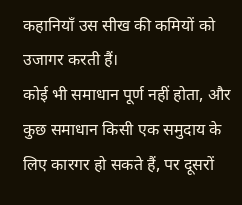कहानियाँ उस सीख की कमियों को उजागर करती हैं।
कोई भी समाधान पूर्ण नहीं होता, और कुछ समाधान किसी एक समुदाय के लिए कारगर हो सकते हैं, पर दूसरों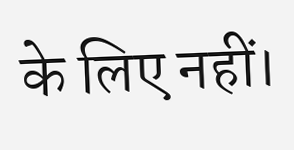के लिए नहीं।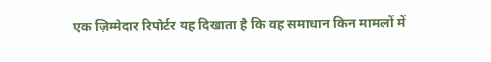एक ज़िम्मेदार रिपोर्टर यह दिखाता है कि वह समाधान किन मामलों में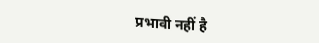प्रभावी नहीं है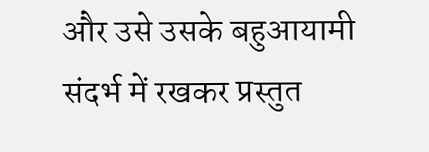और उसे उसके बहुआयामी संदर्भ में रखकर प्रस्तुत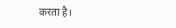करता है।